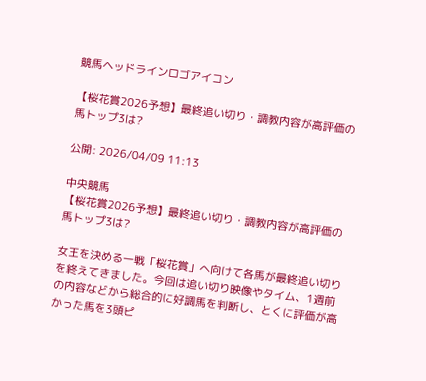競馬ヘッドラインロゴアイコン

【桜花賞2026予想】最終追い切り・調教内容が高評価の馬トップ3は?

公開: 2026/04/09 11:13

中央競馬
【桜花賞2026予想】最終追い切り・調教内容が高評価の馬トップ3は?

女王を決める一戦「桜花賞」へ向けて各馬が最終追い切りを終えてきました。今回は追い切り映像やタイム、1週前の内容などから総合的に好調馬を判断し、とくに評価が高かった馬を3頭ピ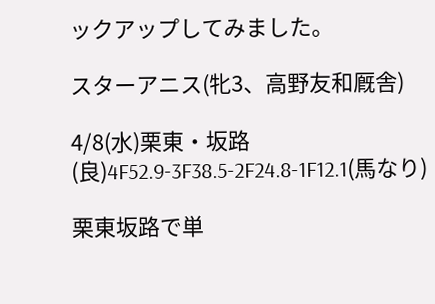ックアップしてみました。

スターアニス(牝3、高野友和厩舎)

4/8(水)栗東・坂路(良)4F52.9-3F38.5-2F24.8-1F12.1(馬なり)

栗東坂路で単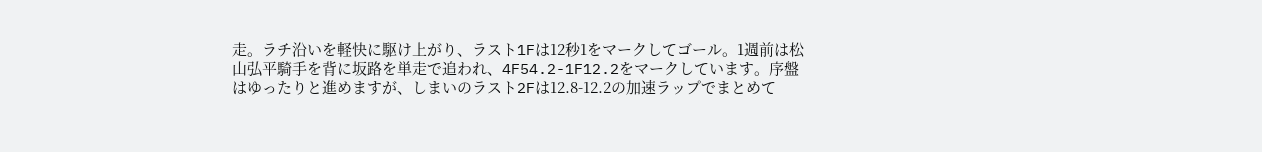走。ラチ沿いを軽快に駆け上がり、ラスト1Fは12秒1をマークしてゴール。1週前は松山弘平騎手を背に坂路を単走で追われ、4F54.2-1F12.2をマークしています。序盤はゆったりと進めますが、しまいのラスト2Fは12.8-12.2の加速ラップでまとめて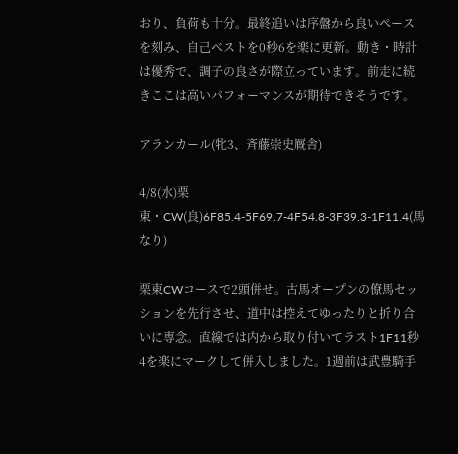おり、負荷も十分。最終追いは序盤から良いペースを刻み、自己ベストを0秒6を楽に更新。動き・時計は優秀で、調子の良さが際立っています。前走に続きここは高いパフォーマンスが期待できそうです。

アランカール(牝3、斉藤崇史厩舎)

4/8(水)栗東・CW(良)6F85.4-5F69.7-4F54.8-3F39.3-1F11.4(馬なり)

栗東CWコースで2頭併せ。古馬オープンの僚馬セッションを先行させ、道中は控えてゆったりと折り合いに専念。直線では内から取り付いてラスト1F11秒4を楽にマークして併入しました。1週前は武豊騎手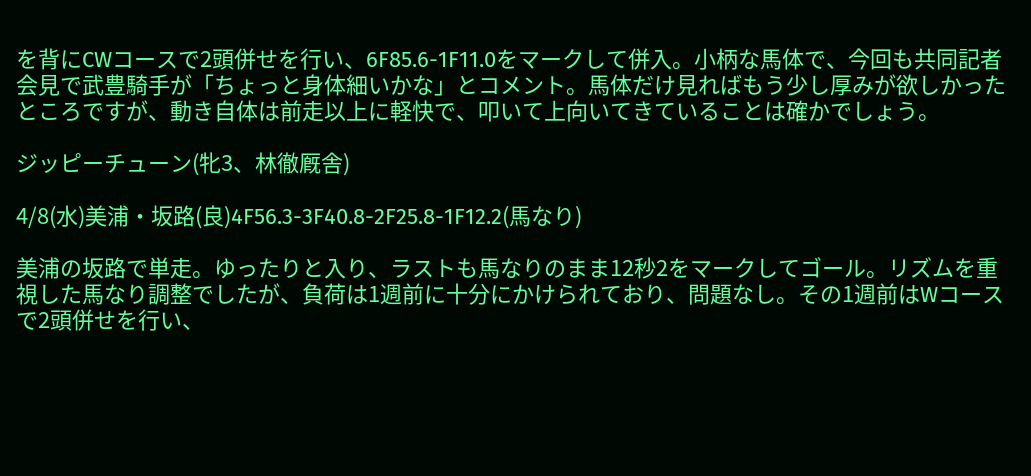を背にCWコースで2頭併せを行い、6F85.6-1F11.0をマークして併入。小柄な馬体で、今回も共同記者会見で武豊騎手が「ちょっと身体細いかな」とコメント。馬体だけ見ればもう少し厚みが欲しかったところですが、動き自体は前走以上に軽快で、叩いて上向いてきていることは確かでしょう。

ジッピーチューン(牝3、林徹厩舎)

4/8(水)美浦・坂路(良)4F56.3-3F40.8-2F25.8-1F12.2(馬なり)

美浦の坂路で単走。ゆったりと入り、ラストも馬なりのまま12秒2をマークしてゴール。リズムを重視した馬なり調整でしたが、負荷は1週前に十分にかけられており、問題なし。その1週前はWコースで2頭併せを行い、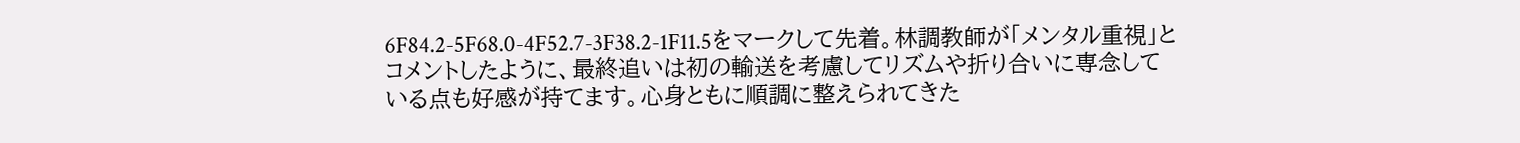6F84.2-5F68.0-4F52.7-3F38.2-1F11.5をマークして先着。林調教師が「メンタル重視」とコメントしたように、最終追いは初の輸送を考慮してリズムや折り合いに専念している点も好感が持てます。心身ともに順調に整えられてきた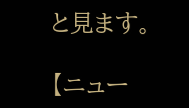と見ます。

【ニュー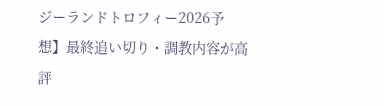ジーランドトロフィー2026予想】最終追い切り・調教内容が高評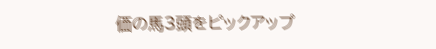価の馬3頭をピックアップ